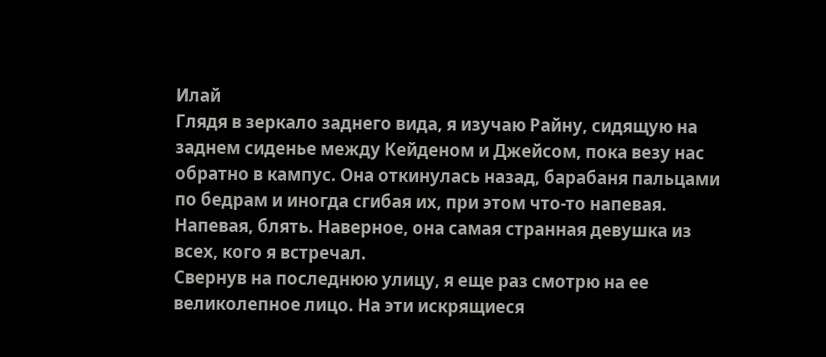Илай
Глядя в зеркало заднего вида, я изучаю Райну, сидящую на заднем сиденье между Кейденом и Джейсом, пока везу нас обратно в кампус. Она откинулась назад, барабаня пальцами по бедрам и иногда сгибая их, при этом что-то напевая. Напевая, блять. Наверное, она самая странная девушка из всех, кого я встречал.
Свернув на последнюю улицу, я еще раз смотрю на ее великолепное лицо. На эти искрящиеся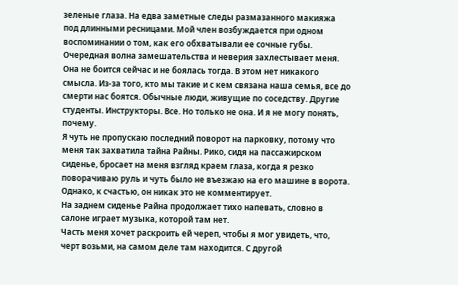зеленые глаза. На едва заметные следы размазанного макияжа под длинными ресницами. Мой член возбуждается при одном воспоминании о том, как его обхватывали ее сочные губы.
Очередная волна замешательства и неверия захлестывает меня.
Она не боится сейчас и не боялась тогда. В этом нет никакого смысла. Из-за того, кто мы такие и с кем связана наша семья, все до смерти нас боятся. Обычные люди, живущие по соседству. Другие студенты. Инструкторы. Все. Но только не она. И я не могу понять, почему.
Я чуть не пропускаю последний поворот на парковку, потому что меня так захватила тайна Райны. Рико, сидя на пассажирском сиденье, бросает на меня взгляд краем глаза, когда я резко поворачиваю руль и чуть было не въезжаю на его машине в ворота. Однако, к счастью, он никак это не комментирует.
На заднем сиденье Райна продолжает тихо напевать, словно в салоне играет музыка, которой там нет.
Часть меня хочет раскроить ей череп, чтобы я мог увидеть, что, черт возьми, на самом деле там находится. С другой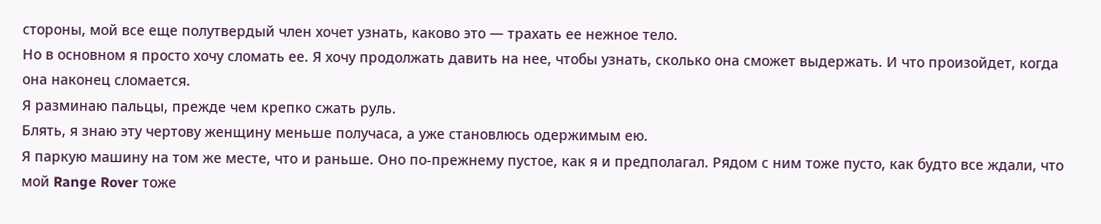стороны, мой все еще полутвердый член хочет узнать, каково это — трахать ее нежное тело.
Но в основном я просто хочу сломать ее. Я хочу продолжать давить на нее, чтобы узнать, сколько она сможет выдержать. И что произойдет, когда она наконец сломается.
Я разминаю пальцы, прежде чем крепко сжать руль.
Блять, я знаю эту чертову женщину меньше получаса, а уже становлюсь одержимым ею.
Я паркую машину на том же месте, что и раньше. Оно по-прежнему пустое, как я и предполагал. Рядом с ним тоже пусто, как будто все ждали, что мой Range Rover тоже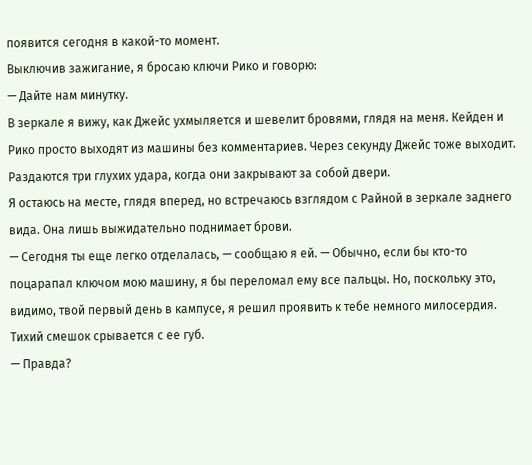появится сегодня в какой-то момент.
Выключив зажигание, я бросаю ключи Рико и говорю:
— Дайте нам минутку.
В зеркале я вижу, как Джейс ухмыляется и шевелит бровями, глядя на меня. Кейден и Рико просто выходят из машины без комментариев. Через секунду Джейс тоже выходит.
Раздаются три глухих удара, когда они закрывают за собой двери.
Я остаюсь на месте, глядя вперед, но встречаюсь взглядом с Райной в зеркале заднего вида. Она лишь выжидательно поднимает брови.
— Сегодня ты еще легко отделалась, — сообщаю я ей. — Обычно, если бы кто-то поцарапал ключом мою машину, я бы переломал ему все пальцы. Но, поскольку это, видимо, твой первый день в кампусе, я решил проявить к тебе немного милосердия.
Тихий смешок срывается с ее губ.
— Правда?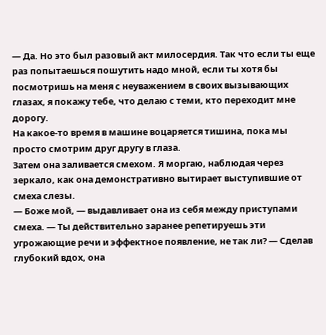— Да. Но это был разовый акт милосердия. Так что если ты еще раз попытаешься пошутить надо мной, если ты хотя бы посмотришь на меня с неуважением в своих вызывающих глазах, я покажу тебе, что делаю с теми, кто переходит мне дорогу.
На какое-то время в машине воцаряется тишина, пока мы просто смотрим друг другу в глаза.
Затем она заливается смехом. Я моргаю, наблюдая через зеркало, как она демонстративно вытирает выступившие от смеха слезы.
— Боже мой, — выдавливает она из себя между приступами смеха. — Ты действительно заранее репетируешь эти угрожающие речи и эффектное появление, не так ли? — Сделав глубокий вдох, она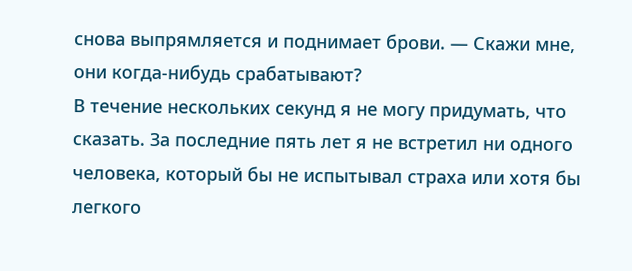снова выпрямляется и поднимает брови. — Скажи мне, они когда-нибудь срабатывают?
В течение нескольких секунд я не могу придумать, что сказать. За последние пять лет я не встретил ни одного человека, который бы не испытывал страха или хотя бы легкого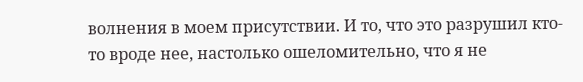волнения в моем присутствии. И то, что это разрушил кто-то вроде нее, настолько ошеломительно, что я не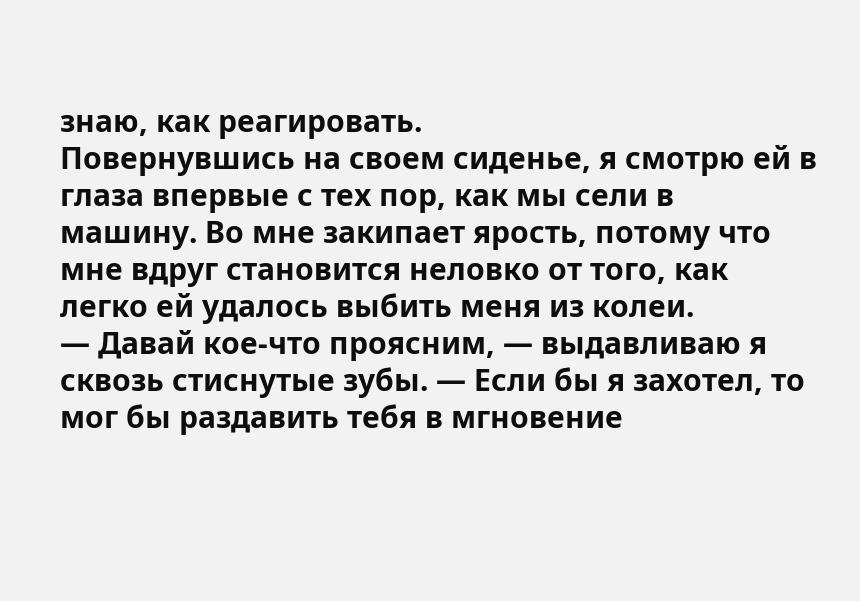знаю, как реагировать.
Повернувшись на своем сиденье, я смотрю ей в глаза впервые с тех пор, как мы сели в машину. Во мне закипает ярость, потому что мне вдруг становится неловко от того, как легко ей удалось выбить меня из колеи.
— Давай кое-что проясним, — выдавливаю я сквозь стиснутые зубы. — Если бы я захотел, то мог бы раздавить тебя в мгновение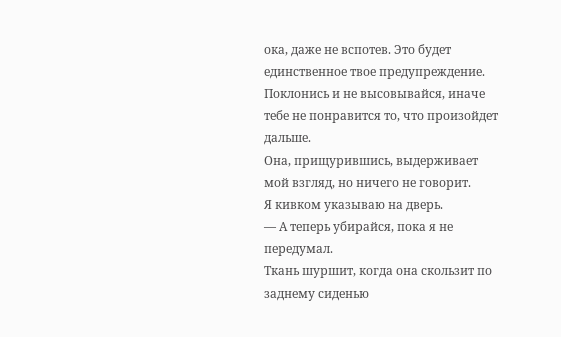ока, даже не вспотев. Это будет единственное твое предупреждение. Поклонись и не высовывайся, иначе тебе не понравится то, что произойдет дальше.
Она, прищурившись, выдерживает мой взгляд, но ничего не говорит.
Я кивком указываю на дверь.
— А теперь убирайся, пока я не передумал.
Ткань шуршит, когда она скользит по заднему сиденью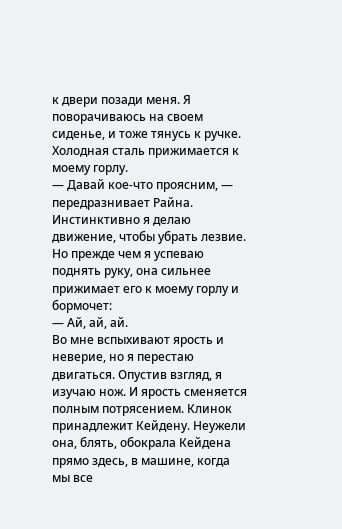к двери позади меня. Я поворачиваюсь на своем сиденье, и тоже тянусь к ручке.
Холодная сталь прижимается к моему горлу.
— Давай кое-что проясним, — передразнивает Райна.
Инстинктивно я делаю движение, чтобы убрать лезвие.
Но прежде чем я успеваю поднять руку, она сильнее прижимает его к моему горлу и бормочет:
— Ай, ай, ай.
Во мне вспыхивают ярость и неверие, но я перестаю двигаться. Опустив взгляд, я изучаю нож. И ярость сменяется полным потрясением. Клинок принадлежит Кейдену. Неужели она, блять, обокрала Кейдена прямо здесь, в машине, когда мы все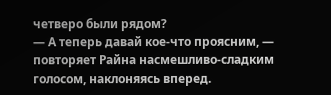четверо были рядом?
— А теперь давай кое-что проясним, — повторяет Райна насмешливо-сладким голосом, наклоняясь вперед.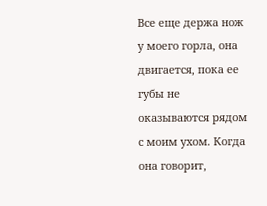Все еще держа нож у моего горла, она двигается, пока ее губы не оказываются рядом с моим ухом. Когда она говорит,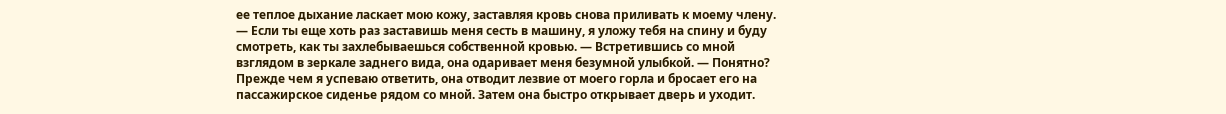ее теплое дыхание ласкает мою кожу, заставляя кровь снова приливать к моему члену.
— Если ты еще хоть раз заставишь меня сесть в машину, я уложу тебя на спину и буду смотреть, как ты захлебываешься собственной кровью. — Встретившись со мной взглядом в зеркале заднего вида, она одаривает меня безумной улыбкой. — Понятно?
Прежде чем я успеваю ответить, она отводит лезвие от моего горла и бросает его на пассажирское сиденье рядом со мной. Затем она быстро открывает дверь и уходит.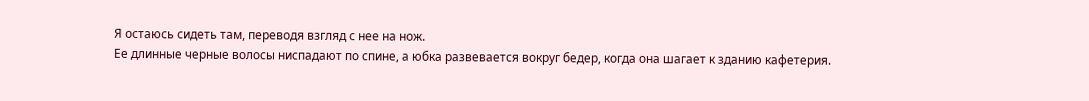Я остаюсь сидеть там, переводя взгляд с нее на нож.
Ее длинные черные волосы ниспадают по спине, а юбка развевается вокруг бедер, когда она шагает к зданию кафетерия.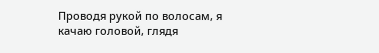Проводя рукой по волосам, я качаю головой, глядя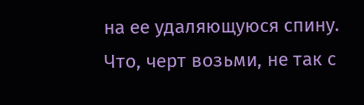на ее удаляющуюся спину.
Что, черт возьми, не так с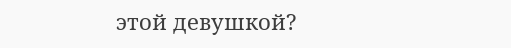этой девушкой?